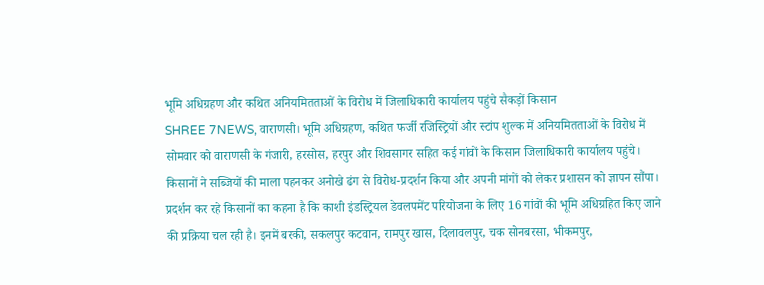भूमि अधिग्रहण और कथित अनियमितताओं के विरोध में जिलाधिकारी कार्यालय पहुंचे सैकड़ों किसान
SHREE 7NEWS, वाराणसी। भूमि अधिग्रहण, कथित फर्जी रजिस्ट्रियों और स्टांप शुल्क में अनियमितताओं के विरोध में सोमवार को वाराणसी के गंजारी, हरसोस, हरपुर और शिवसागर सहित कई गांवों के किसान जिलाधिकारी कार्यालय पहुंचे। किसानों ने सब्जियों की माला पहनकर अनोखे ढंग से विरोध-प्रदर्शन किया और अपनी मांगों को लेकर प्रशासन को ज्ञापन सौंपा।
प्रदर्शन कर रहे किसानों का कहना है कि काशी इंडस्ट्रियल डेवलपमेंट परियोजना के लिए 16 गांवों की भूमि अधिग्रहित किए जाने की प्रक्रिया चल रही है। इनमें बरकी, सकलपुर कटवान, रामपुर खास, दिलावलपुर, चक सोनबरसा, भीकमपुर,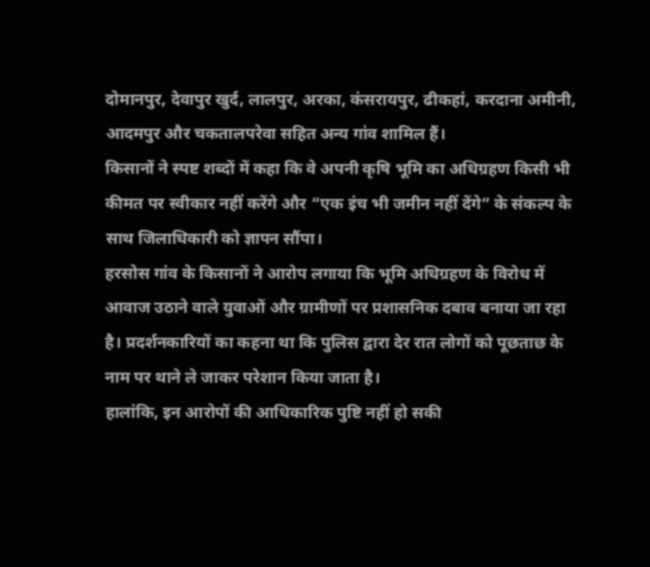दोमानपुर, देवापुर खुर्द, लालपुर, अरका, कंसरायपुर, ढीकहां, करदाना अमीनी, आदमपुर और चकतालपरेवा सहित अन्य गांव शामिल हैं।
किसानों ने स्पष्ट शब्दों में कहा कि वे अपनी कृषि भूमि का अधिग्रहण किसी भी कीमत पर स्वीकार नहीं करेंगे और “एक इंच भी जमीन नहीं देंगे” के संकल्प के साथ जिलाधिकारी को ज्ञापन सौंपा।
हरसोस गांव के किसानों ने आरोप लगाया कि भूमि अधिग्रहण के विरोध में आवाज उठाने वाले युवाओं और ग्रामीणों पर प्रशासनिक दबाव बनाया जा रहा है। प्रदर्शनकारियों का कहना था कि पुलिस द्वारा देर रात लोगों को पूछताछ के नाम पर थाने ले जाकर परेशान किया जाता है।
हालांकि, इन आरोपों की आधिकारिक पुष्टि नहीं हो सकी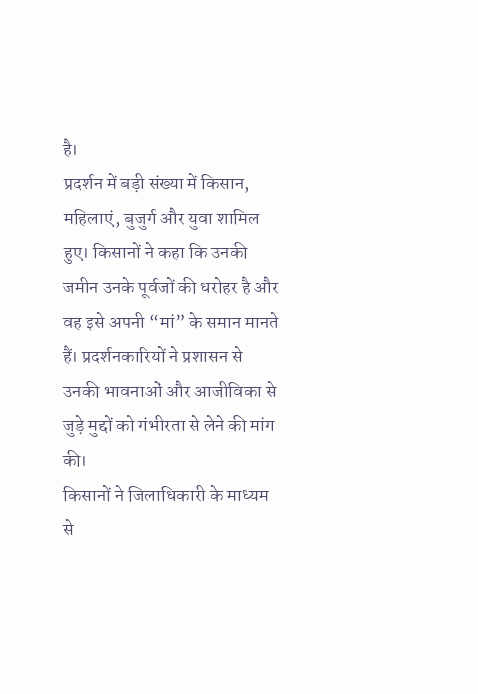है।
प्रदर्शन में बड़ी संख्या में किसान, महिलाएं, बुजुर्ग और युवा शामिल हुए। किसानों ने कहा कि उनकी जमीन उनके पूर्वजों की धरोहर है और वह इसे अपनी “मां” के समान मानते हैं। प्रदर्शनकारियों ने प्रशासन से उनकी भावनाओं और आजीविका से जुड़े मुद्दों को गंभीरता से लेने की मांग की।
किसानों ने जिलाधिकारी के माध्यम से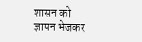शासन को ज्ञापन भेजकर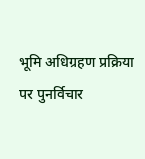भूमि अधिग्रहण प्रक्रिया पर पुनर्विचार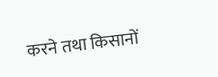करने तथा किसानों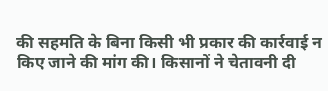की सहमति के बिना किसी भी प्रकार की कार्रवाई न किए जाने की मांग की। किसानों ने चेतावनी दी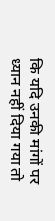कि यदि उनकी मांगों पर ध्यान नहीं दिया गया तो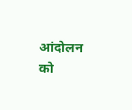आंदोलन को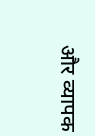और व्यापक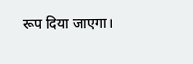रूप दिया जाएगा।